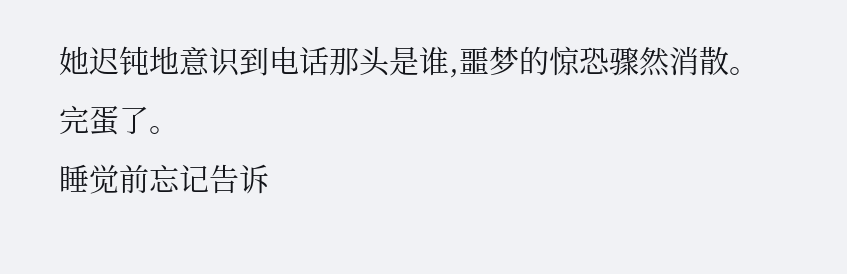她迟钝地意识到电话那头是谁,噩梦的惊恐骤然消散。
完蛋了。
睡觉前忘记告诉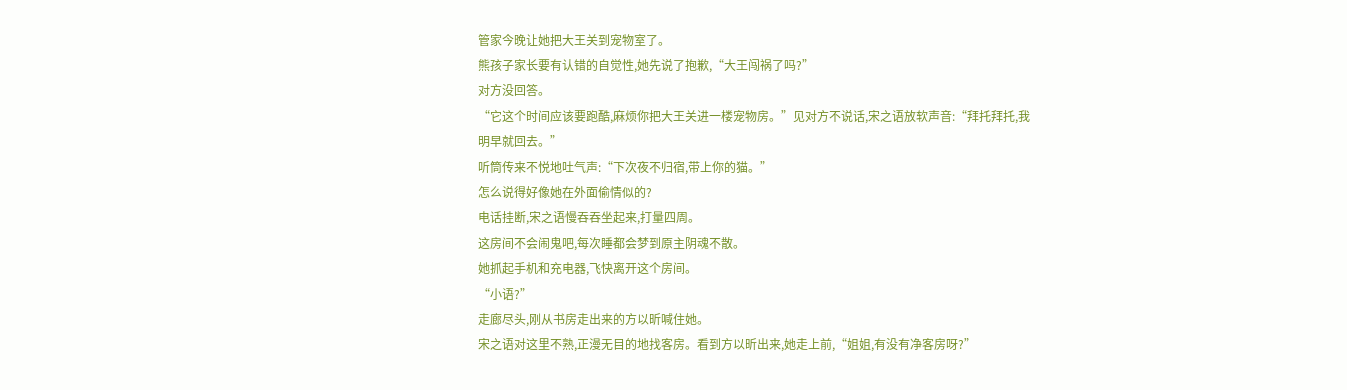管家今晚让她把大王关到宠物室了。
熊孩子家长要有认错的自觉性,她先说了抱歉,“大王闯祸了吗?”
对方没回答。
“它这个时间应该要跑酷,麻烦你把大王关进一楼宠物房。”见对方不说话,宋之语放软声音:“拜托拜托,我明早就回去。”
听筒传来不悦地吐气声:“下次夜不归宿,带上你的猫。”
怎么说得好像她在外面偷情似的?
电话挂断,宋之语慢吞吞坐起来,打量四周。
这房间不会闹鬼吧,每次睡都会梦到原主阴魂不散。
她抓起手机和充电器,飞快离开这个房间。
“小语?”
走廊尽头,刚从书房走出来的方以昕喊住她。
宋之语对这里不熟,正漫无目的地找客房。看到方以昕出来,她走上前,“姐姐,有没有净客房呀?”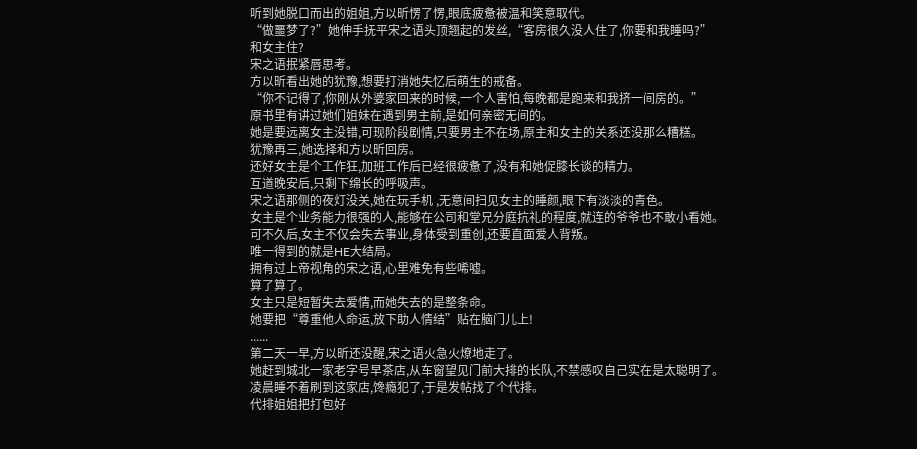听到她脱口而出的姐姐,方以昕愣了愣,眼底疲惫被温和笑意取代。
“做噩梦了?”她伸手抚平宋之语头顶翘起的发丝,“客房很久没人住了,你要和我睡吗?”
和女主住?
宋之语抿紧唇思考。
方以昕看出她的犹豫,想要打消她失忆后萌生的戒备。
“你不记得了,你刚从外婆家回来的时候,一个人害怕,每晚都是跑来和我挤一间房的。”
原书里有讲过她们姐妹在遇到男主前,是如何亲密无间的。
她是要远离女主没错,可现阶段剧情,只要男主不在场,原主和女主的关系还没那么糟糕。
犹豫再三,她选择和方以昕回房。
还好女主是个工作狂,加班工作后已经很疲惫了,没有和她促膝长谈的精力。
互道晚安后,只剩下绵长的呼吸声。
宋之语那侧的夜灯没关,她在玩手机 ,无意间扫见女主的睡颜,眼下有淡淡的青色。
女主是个业务能力很强的人,能够在公司和堂兄分庭抗礼的程度,就连的爷爷也不敢小看她。
可不久后,女主不仅会失去事业,身体受到重创,还要直面爱人背叛。
唯一得到的就是HE大结局。
拥有过上帝视角的宋之语,心里难免有些唏嘘。
算了算了。
女主只是短暂失去爱情,而她失去的是整条命。
她要把“尊重他人命运,放下助人情结”贴在脑门儿上!
......
第二天一早,方以昕还没醒,宋之语火急火燎地走了。
她赶到城北一家老字号早茶店,从车窗望见门前大排的长队,不禁感叹自己实在是太聪明了。
凌晨睡不着刷到这家店,馋瘾犯了,于是发帖找了个代排。
代排姐姐把打包好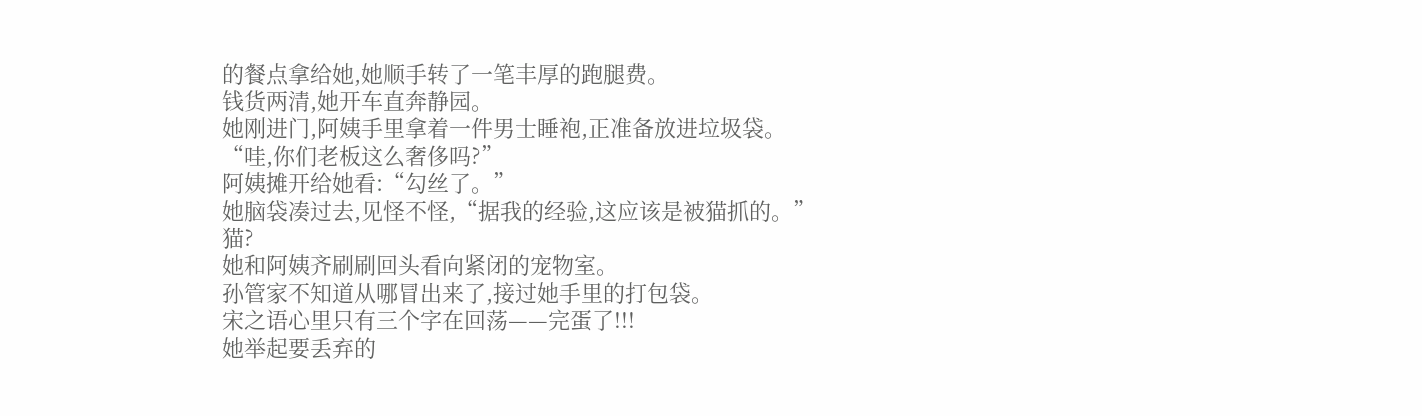的餐点拿给她,她顺手转了一笔丰厚的跑腿费。
钱货两清,她开车直奔静园。
她刚进门,阿姨手里拿着一件男士睡袍,正准备放进垃圾袋。
“哇,你们老板这么奢侈吗?”
阿姨摊开给她看:“勾丝了。”
她脑袋凑过去,见怪不怪,“据我的经验,这应该是被猫抓的。”
猫?
她和阿姨齐刷刷回头看向紧闭的宠物室。
孙管家不知道从哪冒出来了,接过她手里的打包袋。
宋之语心里只有三个字在回荡——完蛋了!!!
她举起要丢弃的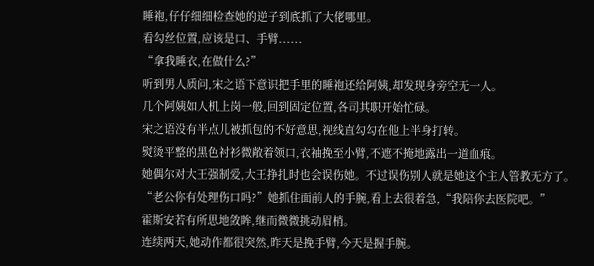睡袍,仔仔细细检查她的逆子到底抓了大佬哪里。
看勾丝位置,应该是口、手臂......
“拿我睡衣,在做什么?”
听到男人质问,宋之语下意识把手里的睡袍还给阿姨,却发现身旁空无一人。
几个阿姨如人机上岗一般,回到固定位置,各司其职开始忙碌。
宋之语没有半点儿被抓包的不好意思,视线直勾勾在他上半身打转。
熨烫平整的黑色衬衫微敞着领口,衣袖挽至小臂,不遮不掩地露出一道血痕。
她偶尔对大王强制爱,大王挣扎时也会误伤她。不过误伤别人就是她这个主人管教无方了。
“老公你有处理伤口吗?”她抓住面前人的手腕,看上去很着急,“我陪你去医院吧。”
霍斯安若有所思地敛眸,继而微微挑动眉梢。
连续两天,她动作都很突然,昨天是挽手臂,今天是握手腕。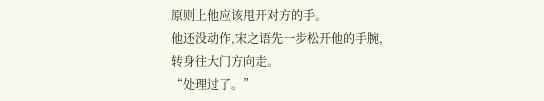原则上他应该甩开对方的手。
他还没动作,宋之语先一步松开他的手腕,转身往大门方向走。
“处理过了。”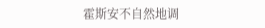霍斯安不自然地调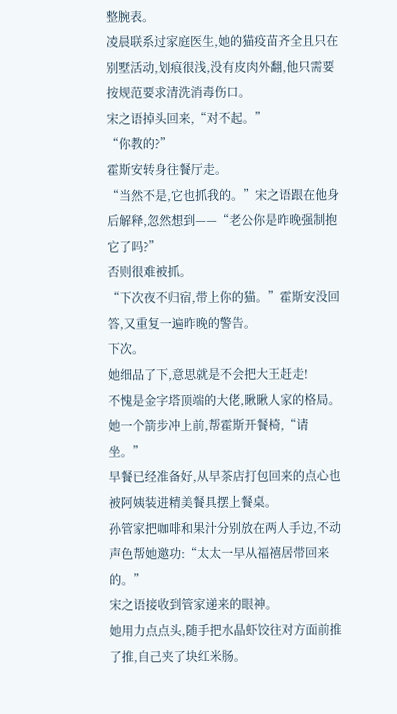整腕表。
凌晨联系过家庭医生,她的猫疫苗齐全且只在别墅活动,划痕很浅,没有皮肉外翻,他只需要按规范要求清洗消毒伤口。
宋之语掉头回来,“对不起。”
“你教的?”
霍斯安转身往餐厅走。
“当然不是,它也抓我的。”宋之语跟在他身后解释,忽然想到——“老公你是昨晚强制抱它了吗?”
否则很难被抓。
“下次夜不归宿,带上你的猫。”霍斯安没回答,又重复一遍昨晚的警告。
下次。
她细品了下,意思就是不会把大王赶走!
不愧是金字塔顶端的大佬,瞅瞅人家的格局。
她一个箭步冲上前,帮霍斯开餐椅,“请坐。”
早餐已经准备好,从早茶店打包回来的点心也被阿姨装进精美餐具摆上餐桌。
孙管家把咖啡和果汁分别放在两人手边,不动声色帮她邀功:“太太一早从福禧居带回来的。”
宋之语接收到管家递来的眼神。
她用力点点头,随手把水晶虾饺往对方面前推了推,自己夹了块红米肠。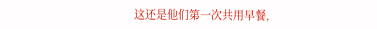这还是他们第一次共用早餐,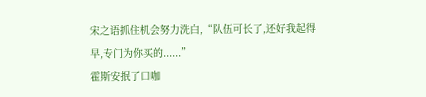宋之语抓住机会努力洗白,“队伍可长了,还好我起得早,专门为你买的......”
霍斯安抿了口咖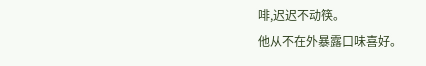啡,迟迟不动筷。
他从不在外暴露口味喜好。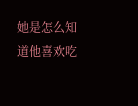她是怎么知道他喜欢吃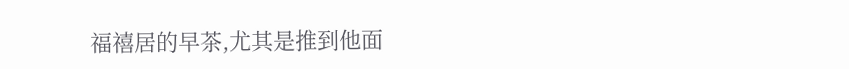福禧居的早茶,尤其是推到他面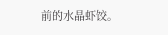前的水晶虾饺。